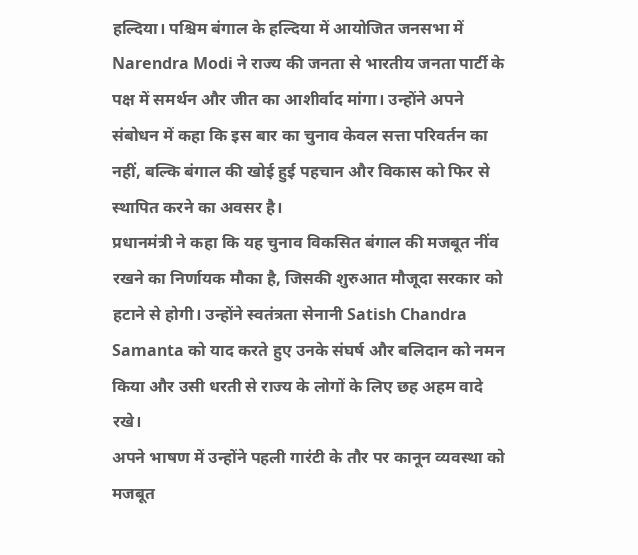हल्दिया। पश्चिम बंगाल के हल्दिया में आयोजित जनसभा में Narendra Modi ने राज्य की जनता से भारतीय जनता पार्टी के पक्ष में समर्थन और जीत का आशीर्वाद मांगा। उन्होंने अपने संबोधन में कहा कि इस बार का चुनाव केवल सत्ता परिवर्तन का नहीं, बल्कि बंगाल की खोई हुई पहचान और विकास को फिर से स्थापित करने का अवसर है।
प्रधानमंत्री ने कहा कि यह चुनाव विकसित बंगाल की मजबूत नींव रखने का निर्णायक मौका है, जिसकी शुरुआत मौजूदा सरकार को हटाने से होगी। उन्होंने स्वतंत्रता सेनानी Satish Chandra Samanta को याद करते हुए उनके संघर्ष और बलिदान को नमन किया और उसी धरती से राज्य के लोगों के लिए छह अहम वादे रखे।
अपने भाषण में उन्होंने पहली गारंटी के तौर पर कानून व्यवस्था को मजबूत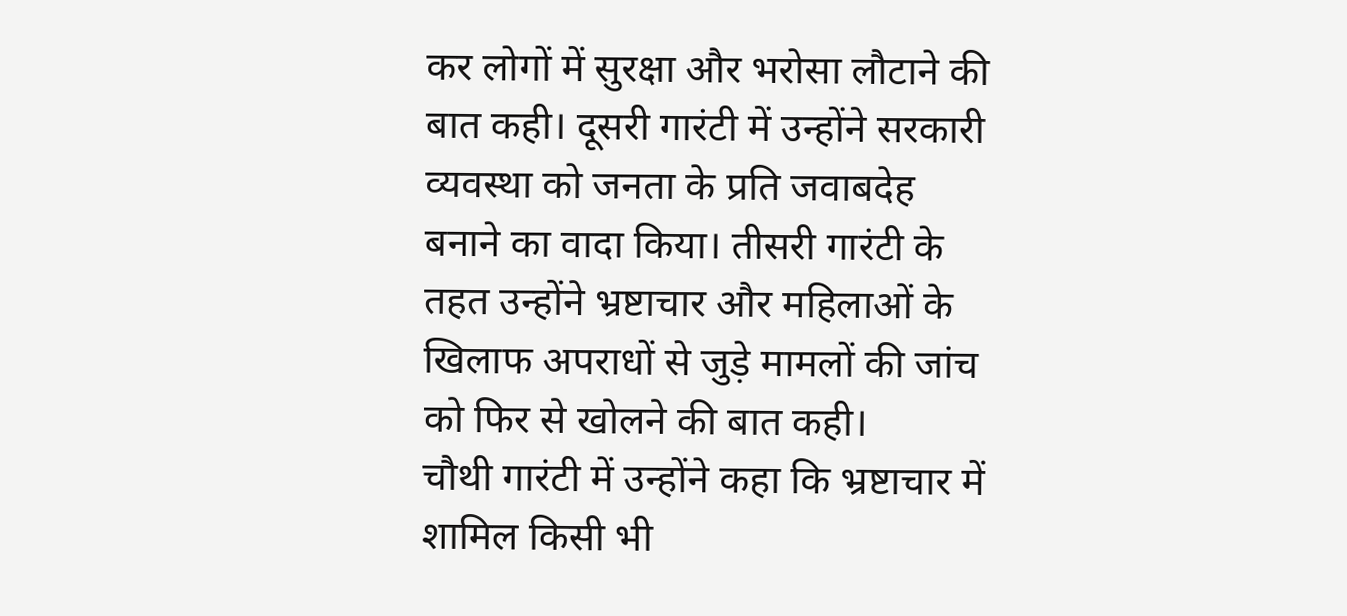कर लोगों में सुरक्षा और भरोसा लौटाने की बात कही। दूसरी गारंटी में उन्होंने सरकारी व्यवस्था को जनता के प्रति जवाबदेह बनाने का वादा किया। तीसरी गारंटी के तहत उन्होंने भ्रष्टाचार और महिलाओं के खिलाफ अपराधों से जुड़े मामलों की जांच को फिर से खोलने की बात कही।
चौथी गारंटी में उन्होंने कहा कि भ्रष्टाचार में शामिल किसी भी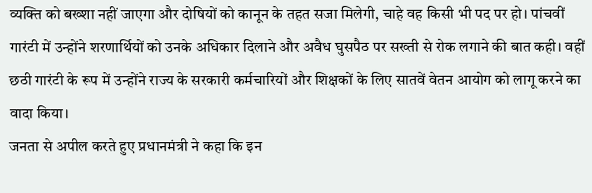व्यक्ति को बख्शा नहीं जाएगा और दोषियों को कानून के तहत सजा मिलेगी, चाहे वह किसी भी पद पर हो। पांचवीं गारंटी में उन्होंने शरणार्थियों को उनके अधिकार दिलाने और अवैध घुसपैठ पर सख्ती से रोक लगाने की बात कही। वहीं छठी गारंटी के रूप में उन्होंने राज्य के सरकारी कर्मचारियों और शिक्षकों के लिए सातवें वेतन आयोग को लागू करने का वादा किया।
जनता से अपील करते हुए प्रधानमंत्री ने कहा कि इन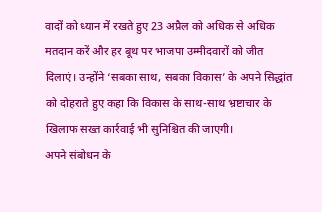वादों को ध्यान में रखते हुए 23 अप्रैल को अधिक से अधिक मतदान करें और हर बूथ पर भाजपा उम्मीदवारों को जीत दिलाएं। उन्होंने ‘सबका साथ, सबका विकास’ के अपने सिद्धांत को दोहराते हुए कहा कि विकास के साथ-साथ भ्रष्टाचार के खिलाफ सख्त कार्रवाई भी सुनिश्चित की जाएगी।
अपने संबोधन के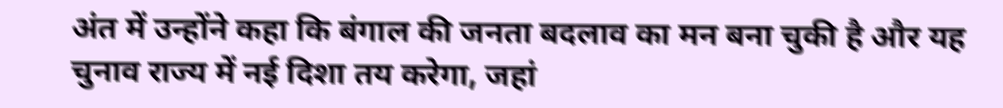अंत में उन्होंने कहा कि बंगाल की जनता बदलाव का मन बना चुकी है और यह चुनाव राज्य में नई दिशा तय करेगा, जहां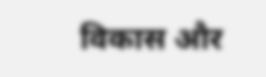विकास और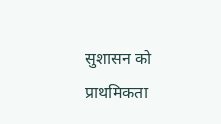सुशासन को प्राथमिकता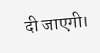दी जाएगी।